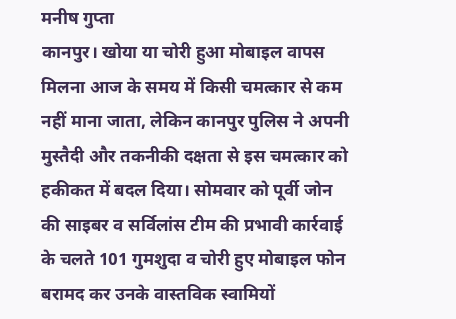मनीष गुप्ता
कानपुर। खोया या चोरी हुआ मोबाइल वापस मिलना आज के समय में किसी चमत्कार से कम नहीं माना जाता, लेकिन कानपुर पुलिस ने अपनी मुस्तैदी और तकनीकी दक्षता से इस चमत्कार को हकीकत में बदल दिया। सोमवार को पूर्वी जोन की साइबर व सर्विलांस टीम की प्रभावी कार्रवाई के चलते 101 गुमशुदा व चोरी हुए मोबाइल फोन बरामद कर उनके वास्तविक स्वामियों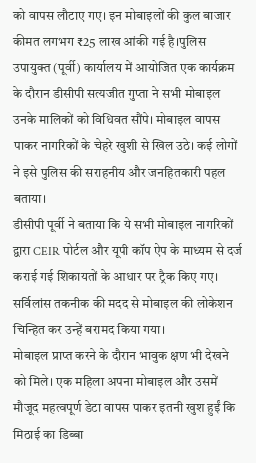को वापस लौटाए गए। इन मोबाइलों की कुल बाजार कीमत लगभग ₹25 लाख आंकी गई है।पुलिस उपायुक्त (पूर्वी) कार्यालय में आयोजित एक कार्यक्रम के दौरान डीसीपी सत्यजीत गुप्ता ने सभी मोबाइल उनके मालिकों को विधिवत सौंपे। मोबाइल वापस पाकर नागरिकों के चेहरे खुशी से खिल उठे। कई लोगों ने इसे पुलिस की सराहनीय और जनहितकारी पहल बताया।
डीसीपी पूर्वी ने बताया कि ये सभी मोबाइल नागरिकों द्वारा CEIR पोर्टल और यूपी कॉप ऐप के माध्यम से दर्ज कराई गई शिकायतों के आधार पर ट्रैक किए गए। सर्विलांस तकनीक की मदद से मोबाइल की लोकेशन चिन्हित कर उन्हें बरामद किया गया।
मोबाइल प्राप्त करने के दौरान भावुक क्षण भी देखने को मिले। एक महिला अपना मोबाइल और उसमें मौजूद महत्वपूर्ण डेटा वापस पाकर इतनी खुश हुईं कि मिठाई का डिब्बा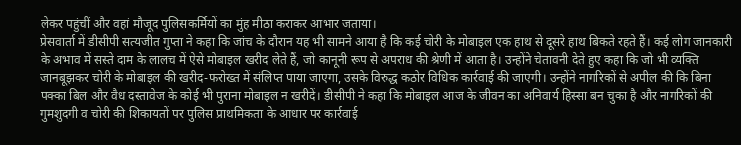लेकर पहुंचीं और वहां मौजूद पुलिसकर्मियों का मुंह मीठा कराकर आभार जताया।
प्रेसवार्ता में डीसीपी सत्यजीत गुप्ता ने कहा कि जांच के दौरान यह भी सामने आया है कि कई चोरी के मोबाइल एक हाथ से दूसरे हाथ बिकते रहते हैं। कई लोग जानकारी के अभाव में सस्ते दाम के लालच में ऐसे मोबाइल खरीद लेते हैं, जो कानूनी रूप से अपराध की श्रेणी में आता है। उन्होंने चेतावनी देते हुए कहा कि जो भी व्यक्ति जानबूझकर चोरी के मोबाइल की खरीद-फरोख्त में संलिप्त पाया जाएगा, उसके विरुद्ध कठोर विधिक कार्रवाई की जाएगी। उन्होंने नागरिकों से अपील की कि बिना पक्का बिल और वैध दस्तावेज के कोई भी पुराना मोबाइल न खरीदें। डीसीपी ने कहा कि मोबाइल आज के जीवन का अनिवार्य हिस्सा बन चुका है और नागरिकों की गुमशुदगी व चोरी की शिकायतों पर पुलिस प्राथमिकता के आधार पर कार्रवाई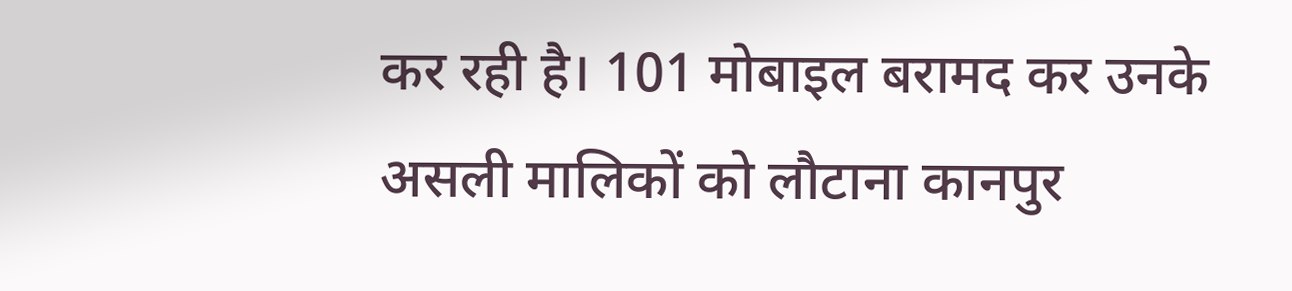कर रही है। 101 मोबाइल बरामद कर उनके असली मालिकों को लौटाना कानपुर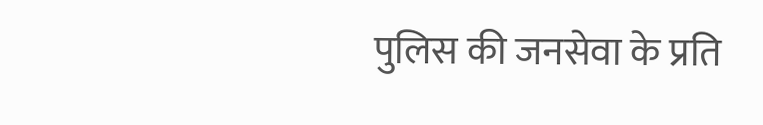पुलिस की जनसेवा के प्रति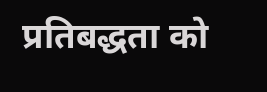प्रतिबद्धता को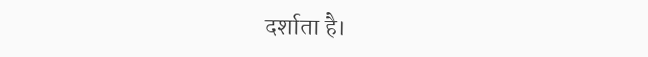दर्शाता है।